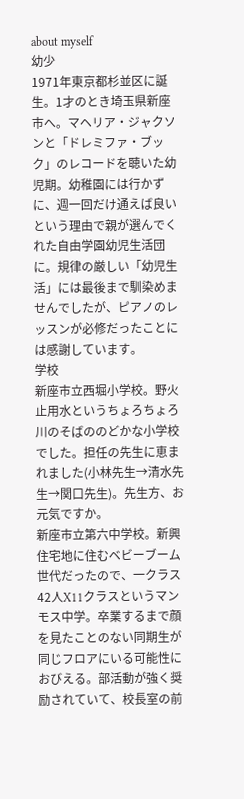about myself
幼少
1971年東京都杉並区に誕生。1才のとき埼玉県新座市へ。マヘリア・ジャクソンと「ドレミファ・ブック」のレコードを聴いた幼児期。幼稚園には行かずに、週一回だけ通えば良いという理由で親が選んでくれた自由学園幼児生活団に。規律の厳しい「幼児生活」には最後まで馴染めませんでしたが、ピアノのレッスンが必修だったことには感謝しています。
学校
新座市立西堀小学校。野火止用水というちょろちょろ川のそばののどかな小学校でした。担任の先生に恵まれました(小林先生→清水先生→関口先生)。先生方、お元気ですか。
新座市立第六中学校。新興住宅地に住むベビーブーム世代だったので、一クラス42人X11クラスというマンモス中学。卒業するまで顔を見たことのない同期生が同じフロアにいる可能性におびえる。部活動が強く奨励されていて、校長室の前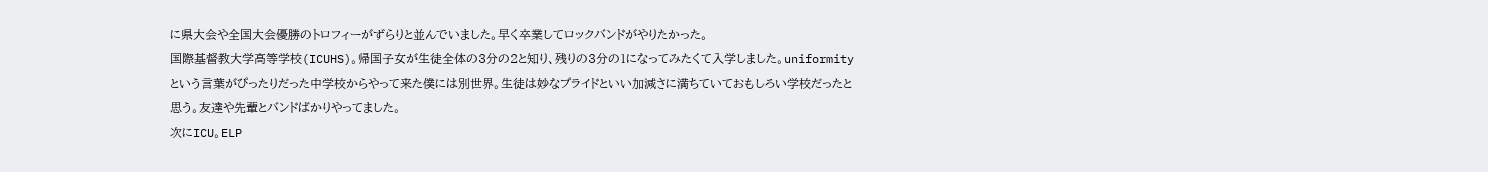に県大会や全国大会優勝のトロフィーがずらりと並んでいました。早く卒業してロックバンドがやりたかった。
国際基督教大学高等学校(ICUHS)。帰国子女が生徒全体の3分の2と知り、残りの3分の1になってみたくて入学しました。uniformityという言葉がぴったりだった中学校からやって来た僕には別世界。生徒は妙なプライドといい加減さに満ちていておもしろい学校だったと思う。友達や先輩とバンドばかりやってました。
次にICU。ELP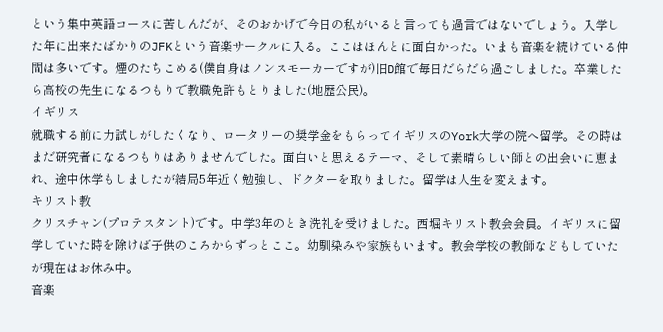という集中英語コースに苦しんだが、そのおかげで今日の私がいると言っても過言ではないでしょう。入学した年に出来たばかりのJFKという音楽サークルに入る。ここはほんとに面白かった。いまも音楽を続けている仲間は多いです。煙のたちこめる(僕自身はノンスモーカーですが)旧D館で毎日だらだら過ごしました。卒業したら高校の先生になるつもりで教職免許もとりました(地歴公民)。
イギリス
就職する前に力試しがしたくなり、ロータリーの奨学金をもらってイギリスのYork大学の院へ留学。その時はまだ研究者になるつもりはありませんでした。面白いと思えるテーマ、そして素晴らしい師との出会いに恵まれ、途中休学もしましたが結局5年近く勉強し、ドクターを取りました。留学は人生を変えます。
キリスト教
クリスチャン(プロテスタント)です。中学3年のとき洗礼を受けました。西堀キリスト教会会員。イギリスに留学していた時を除けば子供のころからずっとここ。幼馴染みや家族もいます。教会学校の教師などもしていたが現在はお休み中。
音楽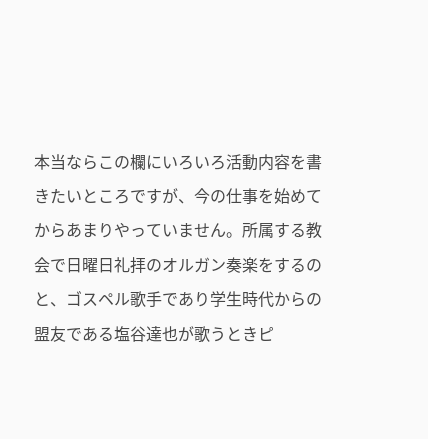本当ならこの欄にいろいろ活動内容を書きたいところですが、今の仕事を始めてからあまりやっていません。所属する教会で日曜日礼拝のオルガン奏楽をするのと、ゴスペル歌手であり学生時代からの盟友である塩谷達也が歌うときピ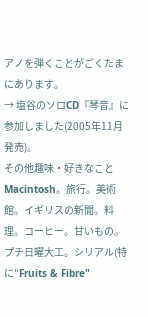アノを弾くことがごくたまにあります。
→ 塩谷のソロCD『琴音』に参加しました(2005年11月発売)。
その他趣味・好きなこと
Macintosh。旅行。美術館。イギリスの新聞。料理。コーヒー。甘いもの。プチ日曜大工。シリアル(特に"Fruits & Fibre"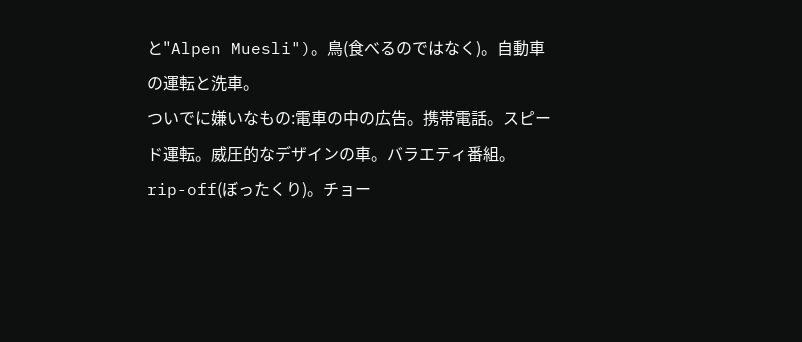と"Alpen Muesli")。鳥(食べるのではなく)。自動車の運転と洗車。
ついでに嫌いなもの:電車の中の広告。携帯電話。スピード運転。威圧的なデザインの車。バラエティ番組。rip-off(ぼったくり)。チョー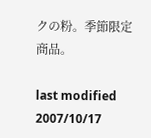クの粉。季節限定商品。

last modified 2007/10/17